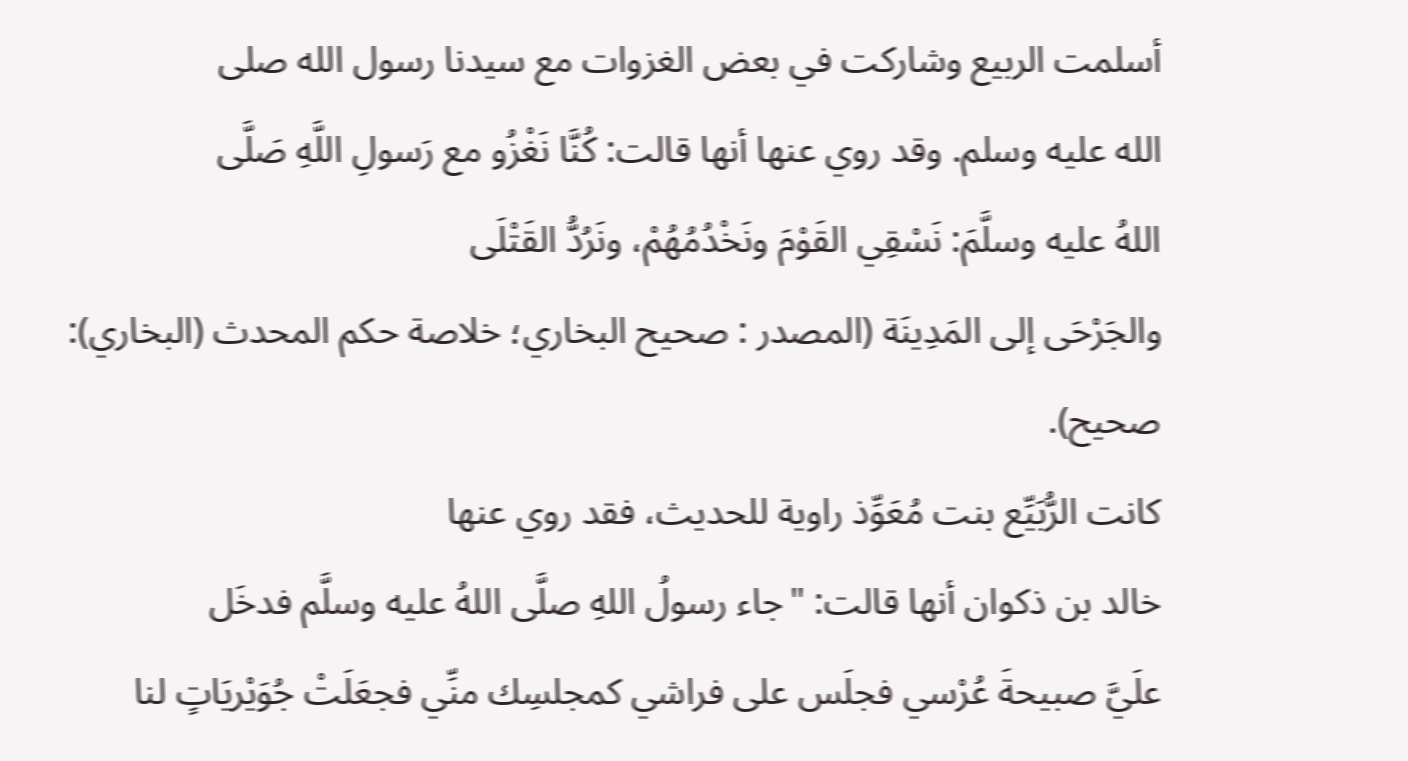أسلمت الربيع وشاركت في بعض الغزوات مع سيدنا رسول الله صلى
الله عليه وسلم. وقد روي عنها أنها قالت: كُنَّا نَغْزُو مع رَسولِ اللَّهِ صَلَّى
اللهُ عليه وسلَّمَ: نَسْقِي القَوْمَ ونَخْدُمُهُمْ، ونَرُدُّ القَتْلَى
والجَرْحَى إلى المَدِينَة (المصدر : صحيح البخاري؛ خلاصة حكم المحدث (البخاري):
صحيح).
كانت الرُّبَيِّع بنت مُعَوِّذ راوية للحديث، فقد روي عنها
خالد بن ذكوان أنها قالت: "جاء رسولُ اللهِ صلَّى اللهُ عليه وسلَّم فدخَل
علَيَّ صبيحةَ عُرْسي فجلَس على فراشي كمجلسِك منِّي فجعَلَتْ جُوَيْريَاتٍ لنا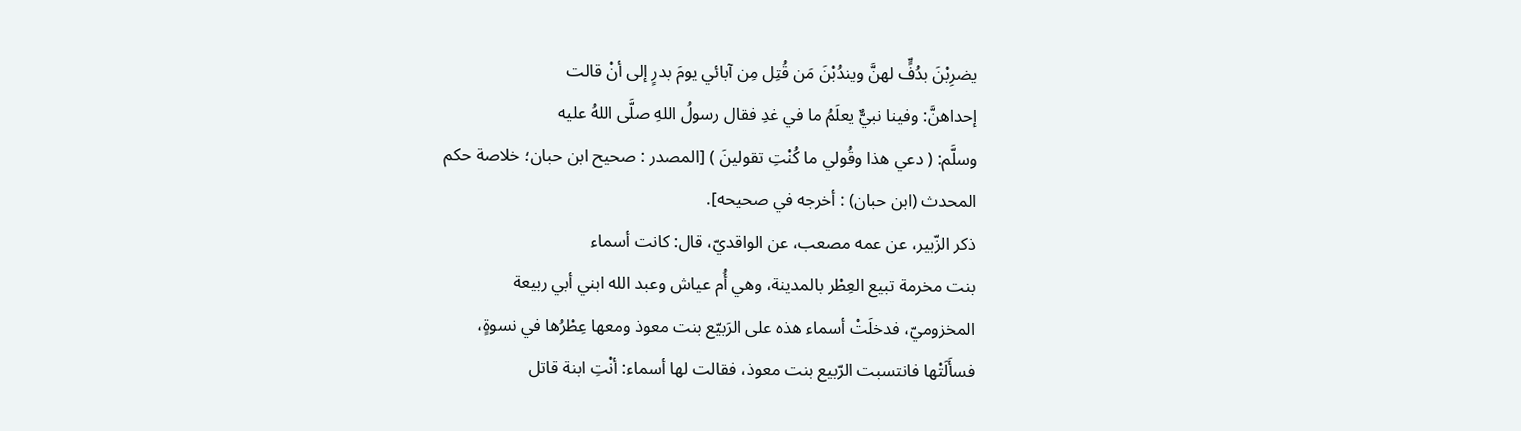يضرِبْنَ بدُفٍّ لهنَّ ويندُبْنَ مَن قُتِل مِن آبائي يومَ بدرٍ إلى أنْ قالت
إحداهنَّ: وفينا نبيٌّ يعلَمُ ما في غدِ فقال رسولُ اللهِ صلَّى اللهُ عليه
وسلَّم: ( دعي هذا وقُولي ما كُنْتِ تقولينَ ) [المصدر : صحيح ابن حبان؛ خلاصة حكم
المحدث (ابن حبان) : أخرجه في صحيحه].
ذكر الزّبير، عن عمه مصعب، عن الواقديّ، قال: كانت أسماء
بنت مخرمة تبيع العِطْر بالمدينة، وهي أُم عياش وعبد الله ابني أبي ربيعة
المخزوميّ، فدخلَتْ أسماء هذه على الرَبيّع بنت معوذ ومعها عِطْرُها في نسوةٍ،
فسأَلَتْها فانتسبت الرّبيع بنت معوذ، فقالت لها أسماء: أنْتِ ابنة قاتل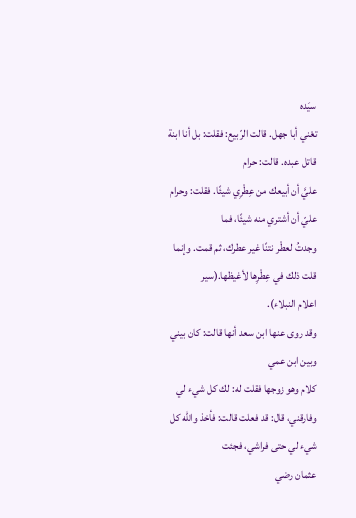سيَده
تعْني أبا جهل. قالت الرّبيع: فقلت: بل أنا ابنة قاتل عبده. قالت: حرام
عليَّ أن أبيعك من عِطْرِي شيئًا. فقلت: وحرام عليّ أن أشتري منه شيئًا، فما
وجدتُ لعطْر نتنًا غير عطرك، ثم قمت. وإنما قلت ذلك في عِطْرِها لأغيظها.(سير
اعلام النبلاء).
وقد روى عنها ابن سعد أنها قالت: كان بيني وبين ابن عمي
كلام وهو زوجها فقلت له: لك كل شيء لي وفارقني، قال: قد فعلت قالت: فأخذ والله كل شيء لي حتى فراشي، فجئت
عثمان رضي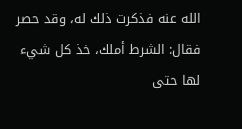الله عنه فذكرت ذلك له، وقد حصر فقال: الشرط أملك، خذ كل شيء لها حتى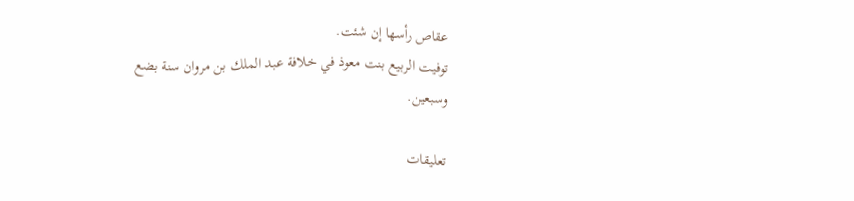عقاص رأسها إن شئت.
توفيت الربيع بنت معوذ في خلافة عبد الملك بن مروان سنة بضع
وسبعين.

تعليقات